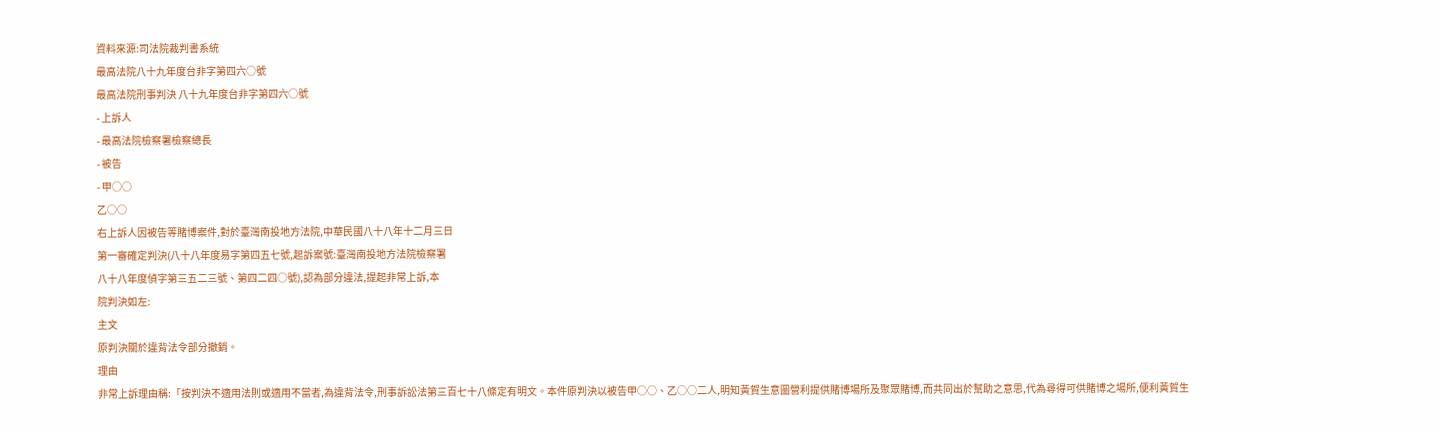資料來源:司法院裁判書系統
最高法院八十九年度台非字第四六○號
最高法院刑事判決 八十九年度台非字第四六○號
- 上訴人
- 最高法院檢察署檢察總長
- 被告
- 甲○○
乙○○
右上訴人因被告等賭博案件,對於臺灣南投地方法院,中華民國八十八年十二月三日
第一審確定判決(八十八年度易字第四五七號,起訴案號:臺灣南投地方法院檢察署
八十八年度偵字第三五二三號、第四二四○號),認為部分違法,提起非常上訴,本
院判決如左:
主文
原判決關於違背法令部分撤銷。
理由
非常上訴理由稱:「按判決不適用法則或適用不當者,為違背法令,刑事訴訟法第三百七十八條定有明文。本件原判決以被告甲○○、乙○○二人,明知黃賀生意圖營利提供賭博場所及聚眾賭博,而共同出於幫助之意思,代為尋得可供賭博之場所,便利黃賀生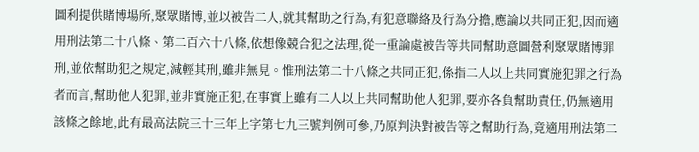圖利提供賭博場所,聚眾賭博,並以被告二人,就其幫助之行為,有犯意聯絡及行為分擔,應論以共同正犯,因而適用刑法第二十八條、第二百六十八條,依想像競合犯之法理,從一重論處被告等共同幫助意圖營利聚眾賭博罪刑,並依幫助犯之規定,減輕其刑,雖非無見。惟刑法第二十八條之共同正犯,係指二人以上共同實施犯罪之行為者而言,幫助他人犯罪,並非實施正犯,在事實上雖有二人以上共同幫助他人犯罪,要亦各負幫助責任,仍無適用該條之餘地,此有最高法院三十三年上字第七九三號判例可參,乃原判決對被告等之幫助行為,竟適用刑法第二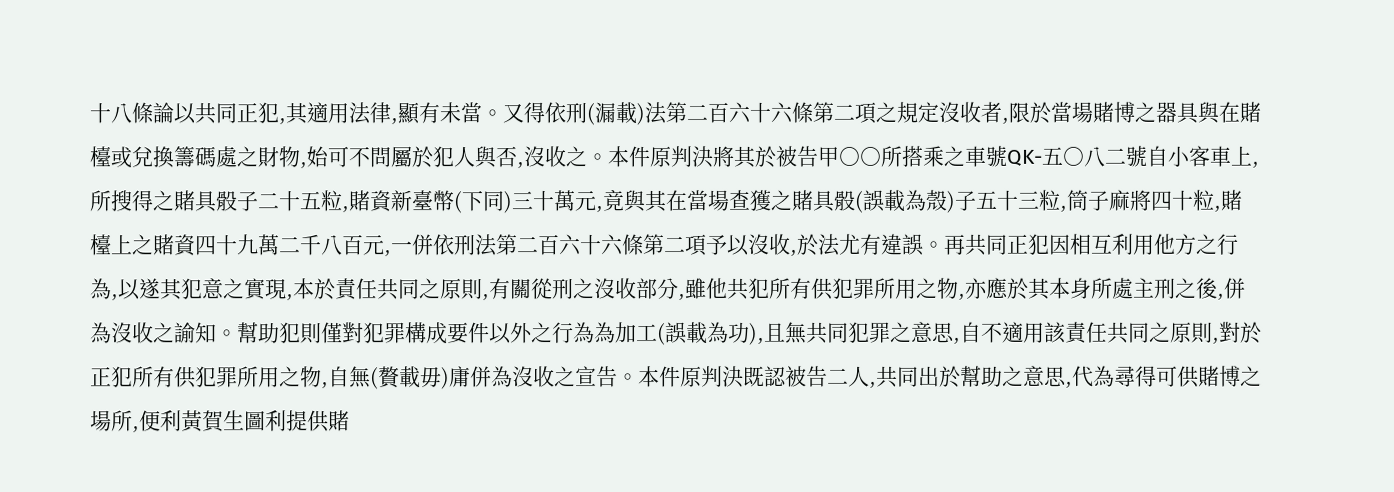十八條論以共同正犯,其適用法律,顯有未當。又得依刑(漏載)法第二百六十六條第二項之規定沒收者,限於當場賭博之器具與在賭檯或兌換籌碼處之財物,始可不問屬於犯人與否,沒收之。本件原判決將其於被告甲○○所搭乘之車號QK-五○八二號自小客車上,所搜得之賭具骰子二十五粒,賭資新臺幣(下同)三十萬元,竟與其在當場查獲之賭具骰(誤載為殼)子五十三粒,筒子麻將四十粒,賭檯上之賭資四十九萬二千八百元,一併依刑法第二百六十六條第二項予以沒收,於法尤有違誤。再共同正犯因相互利用他方之行為,以遂其犯意之實現,本於責任共同之原則,有關從刑之沒收部分,雖他共犯所有供犯罪所用之物,亦應於其本身所處主刑之後,併為沒收之諭知。幫助犯則僅對犯罪構成要件以外之行為為加工(誤載為功),且無共同犯罪之意思,自不適用該責任共同之原則,對於正犯所有供犯罪所用之物,自無(贅載毋)庸併為沒收之宣告。本件原判決既認被告二人,共同出於幫助之意思,代為尋得可供賭博之場所,便利黃賀生圖利提供賭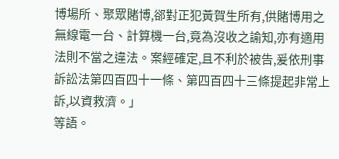博場所、聚眾賭博,郤對正犯黃賀生所有,供賭博用之無線電一台、計算機一台,竟為沒收之諭知,亦有適用法則不當之違法。案經確定,且不利於被告,爰依刑事訴訟法第四百四十一條、第四百四十三條提起非常上訴,以資救濟。」
等語。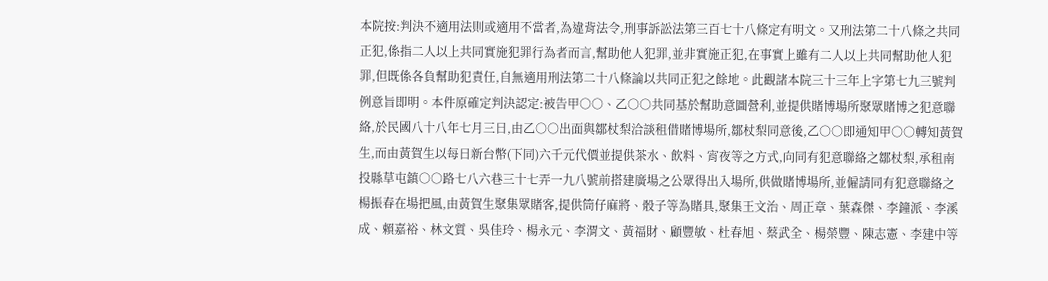本院按:判決不適用法則或適用不當者,為違背法令,刑事訴訟法第三百七十八條定有明文。又刑法第二十八條之共同正犯,係指二人以上共同實施犯罪行為者而言,幫助他人犯罪,並非實施正犯,在事實上雖有二人以上共同幫助他人犯罪,但既係各負幫助犯責任,自無適用刑法第二十八條論以共同正犯之餘地。此觀諸本院三十三年上字第七九三號判例意旨即明。本件原確定判決認定:被告甲○○、乙○○共同基於幫助意圖營利,並提供賭博場所聚眾賭博之犯意聯絡,於民國八十八年七月三日,由乙○○出面與鄒杖梨洽談租借賭博場所,鄒杖梨同意後,乙○○即通知甲○○轉知黃賀生,而由黃賀生以每日新台幣(下同)六千元代價並提供茶水、飲料、宵夜等之方式,向同有犯意聯絡之鄒杖梨,承租南投縣草屯鎮○○路七八六巷三十七弄一九八號前搭建廣場之公眾得出入場所,供做賭博場所,並僱請同有犯意聯絡之楊振春在場把風,由黃賀生聚集眾賭客,提供筒仔麻將、骰子等為賭具,聚集王文治、周正章、葉森傑、李鐘派、李溪成、賴嘉裕、林文質、吳佳玲、楊永元、李渭文、黃福財、顧豐敏、杜春旭、蔡武全、楊榮豐、陳志憲、李建中等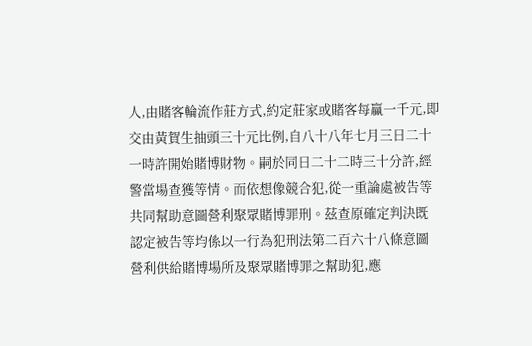人,由賭客輪流作莊方式,約定莊家或賭客每贏一千元,即交由黃賀生抽頭三十元比例,自八十八年七月三日二十一時許開始賭博財物。嗣於同日二十二時三十分許,經警當場查獲等情。而依想像競合犯,從一重論處被告等共同幫助意圖營利聚眾賭博罪刑。茲查原確定判決既認定被告等均係以一行為犯刑法第二百六十八條意圖營利供給賭博場所及聚眾賭博罪之幫助犯,應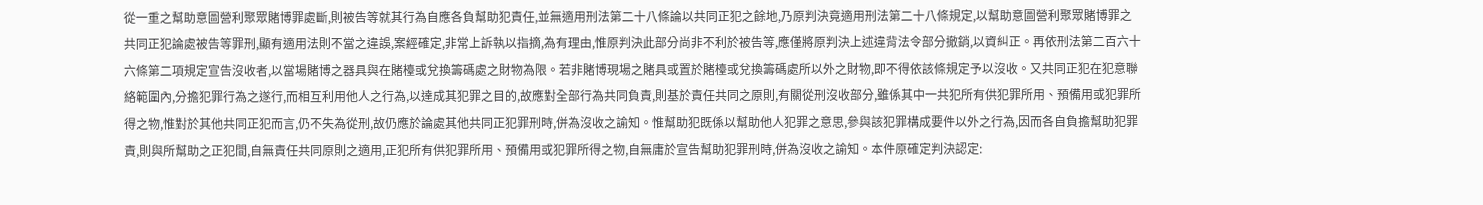從一重之幫助意圖營利聚眾賭博罪處斷,則被告等就其行為自應各負幫助犯責任,並無適用刑法第二十八條論以共同正犯之餘地,乃原判決竟適用刑法第二十八條規定,以幫助意圖營利聚眾賭博罪之共同正犯論處被告等罪刑,顯有適用法則不當之違誤,案經確定,非常上訴執以指摘,為有理由,惟原判決此部分尚非不利於被告等,應僅將原判決上述違背法令部分撤銷,以資糾正。再依刑法第二百六十六條第二項規定宣告沒收者,以當場賭博之器具與在賭檯或兌換籌碼處之財物為限。若非賭博現場之賭具或置於賭檯或兌換籌碼處所以外之財物,即不得依該條規定予以沒收。又共同正犯在犯意聯絡範圍內,分擔犯罪行為之遂行,而相互利用他人之行為,以達成其犯罪之目的,故應對全部行為共同負責,則基於責任共同之原則,有關從刑沒收部分,雖係其中一共犯所有供犯罪所用、預備用或犯罪所得之物,惟對於其他共同正犯而言,仍不失為從刑,故仍應於論處其他共同正犯罪刑時,併為沒收之諭知。惟幫助犯既係以幫助他人犯罪之意思,參與該犯罪構成要件以外之行為,因而各自負擔幫助犯罪責,則與所幫助之正犯間,自無責任共同原則之適用,正犯所有供犯罪所用、預備用或犯罪所得之物,自無庸於宣告幫助犯罪刑時,併為沒收之諭知。本件原確定判決認定: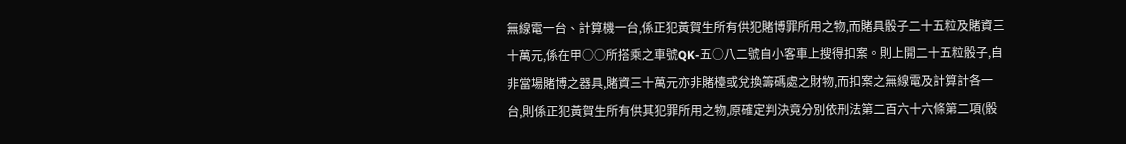無線電一台、計算機一台,係正犯黃賀生所有供犯賭博罪所用之物,而賭具骰子二十五粒及賭資三十萬元,係在甲○○所搭乘之車號QK-五○八二號自小客車上搜得扣案。則上開二十五粒骰子,自非當場賭博之器具,賭資三十萬元亦非賭檯或兌換籌碼處之財物,而扣案之無線電及計算計各一台,則係正犯黃賀生所有供其犯罪所用之物,原確定判決竟分別依刑法第二百六十六條第二項(骰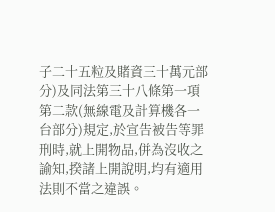子二十五粒及賭資三十萬元部分)及同法第三十八條第一項第二款(無線電及計算機各一台部分)規定,於宣告被告等罪刑時,就上開物品,併為沒收之諭知,揆諸上開說明,均有適用法則不當之違誤。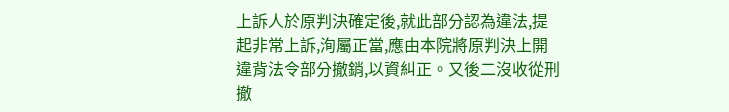上訴人於原判決確定後,就此部分認為違法,提起非常上訴,洵屬正當,應由本院將原判決上開違背法令部分撤銷,以資糾正。又後二沒收從刑撤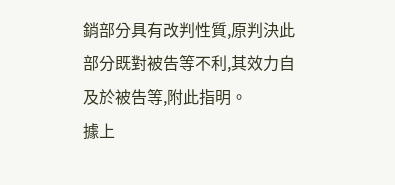銷部分具有改判性質,原判決此部分既對被告等不利,其效力自及於被告等,附此指明。
據上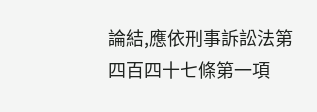論結,應依刑事訴訟法第四百四十七條第一項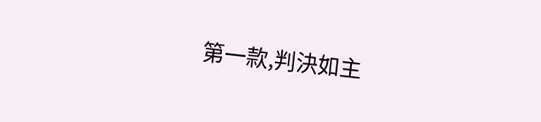第一款,判決如主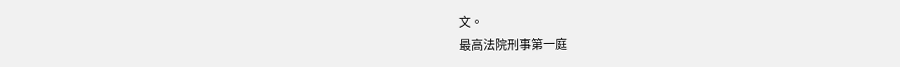文。
最高法院刑事第一庭